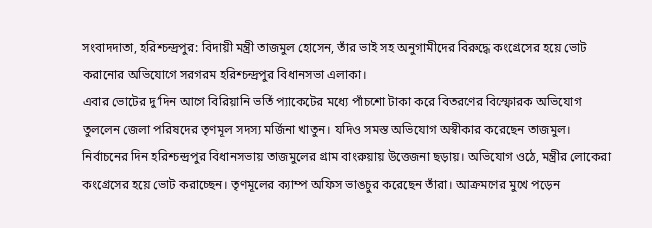সংবাদদাতা, হরিশ্চন্দ্রপুর: বিদায়ী মন্ত্রী তাজমুল হোসেন, তাঁর ভাই সহ অনুগামীদের বিরুদ্ধে কংগ্রেসের হয়ে ভোট করানোর অভিযোগে সরগরম হরিশ্চন্দ্রপুর বিধানসভা এলাকা।
এবার ভোটের দু’দিন আগে বিরিয়ানি ভর্তি প্যাকেটের মধ্যে পাঁচশো টাকা করে বিতরণের বিস্ফোরক অভিযোগ তুললেন জেলা পরিষদের তৃণমূল সদস্য মর্জিনা খাতুন। যদিও সমস্ত অভিযোগ অস্বীকার করেছেন তাজমুল। নির্বাচনের দিন হরিশ্চন্দ্রপুর বিধানসভায় তাজমুলের গ্রাম বাংরুয়ায় উত্তেজনা ছড়ায়। অভিযোগ ওঠে, মন্ত্রীর লোকেরা কংগ্রেসের হয়ে ভোট করাচ্ছেন। তৃণমূলের ক্যাম্প অফিস ভাঙচুর করেছেন তাঁরা। আক্রমণের মুখে পড়েন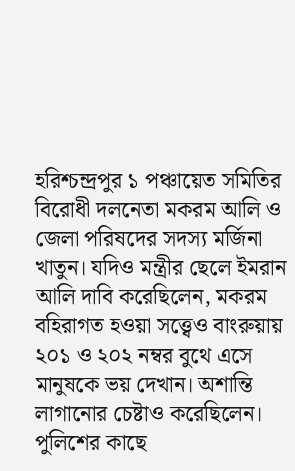হরিশ্চন্দ্রপুর ১ পঞ্চায়েত সমিতির বিরোধী দলনেতা মকরম আলি ও জেলা পরিষদের সদস্য মর্জিনা খাতুন। যদিও মন্ত্রীর ছেলে ইমরান আলি দাবি করেছিলেন, মকরম বহিরাগত হওয়া সত্ত্বেও বাংরুয়ায় ২০১ ও ২০২ নম্বর বুথে এসে মানুষকে ভয় দেখান। অশান্তি লাগানোর চেষ্টাও করেছিলেন। পুলিশের কাছে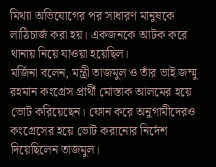মিথ্যা অভিযোগের পর সাধারণ মানুষকে লাঠিচার্জ করা হয়। একজনকে আটক করে থানায় নিয়ে যাওয়া হয়েছিল।
মর্জিনা বলেন, মন্ত্রী তাজমুল ও তাঁর ভাই জম্মু রহমান কংগ্রেস প্রার্থী মোস্তাক আলমের হয়ে ভোট করিয়েছেন। ফোন করে অনুগামীদেরও কংগ্রেসের হয়ে ভোট করানোর নির্দেশ দিয়েছিলেন তাজমুল।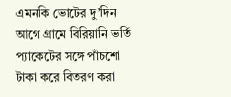এমনকি ভোটের দু’দিন আগে গ্রামে বিরিয়ানি ভর্তি প্যাকেটের সঙ্গে পাঁচশো টাকা করে বিতরণ করা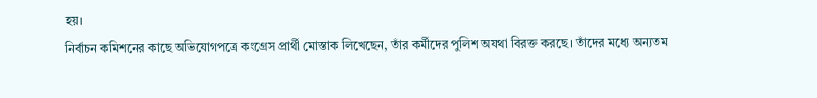হয়।
নির্বাচন কমিশনের কাছে অভিযোগপত্রে কংগ্রেস প্রার্থী মোস্তাক লিখেছেন, তাঁর কর্মীদের পুলিশ অযথা বিরক্ত করছে। তাঁদের মধ্যে অন্যতম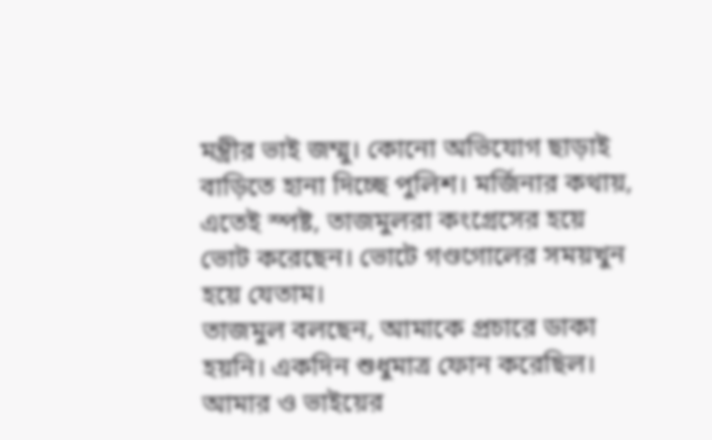মন্ত্রীর ভাই জম্মু। কোনো অভিযোগ ছাড়াই বাড়িতে হানা দিচ্ছে পুলিশ। মর্জিনার কথায়, এতেই স্পষ্ট, তাজমুলরা কংগ্রেসের হয়ে ভোট করেছেন। ভোটে গণ্ডগোলের সময়খুন হয়ে যেতাম।
তাজমুল বলছেন, আমাকে প্রচারে ডাকা হয়নি। একদিন শুধুমাত্র ফোন করেছিল। আমার ও ভাইয়ের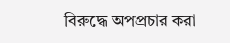বিরুদ্ধে অপপ্রচার করা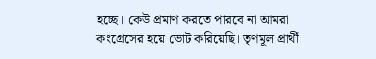হচ্ছে। কেউ প্রমাণ করতে পারবে না আমরা কংগ্রেসের হয়ে ভোট করিয়েছি। তৃণমূল প্রার্থী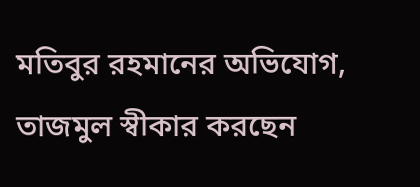মতিবুর রহমানের অভিযোগ, তাজমুল স্বীকার করছেন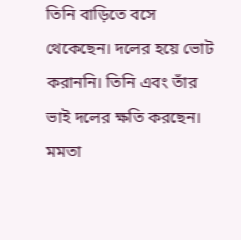তিনি বাড়িতে বসে থেকেছেন। দলের হয়ে ভোট করাননি। তিনি এবং তাঁর ভাই দলের ক্ষতি করছেন। মমতা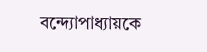বন্দ্যোপাধ্যায়কে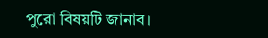পুরো বিষয়টি জানাব।